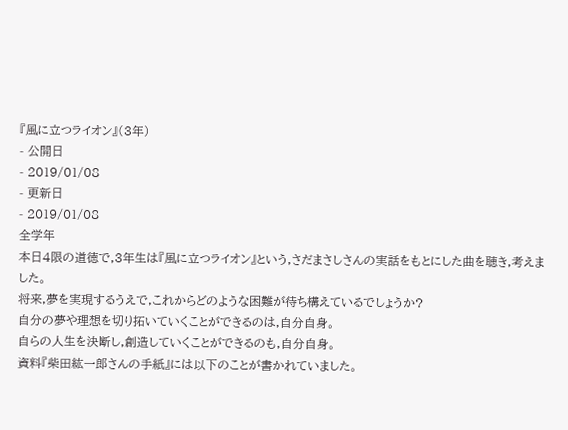『風に立つライオン』(3年)
- 公開日
- 2019/01/08
- 更新日
- 2019/01/08
全学年
本日4限の道徳で,3年生は『風に立つライオン』という,さだまさしさんの実話をもとにした曲を聴き,考えました。
将来,夢を実現するうえで,これからどのような困難が待ち構えているでしょうか?
自分の夢や理想を切り拓いていくことができるのは,自分自身。
自らの人生を決断し,創造していくことができるのも,自分自身。
資料『柴田紘一郎さんの手紙』には以下のことが書かれていました。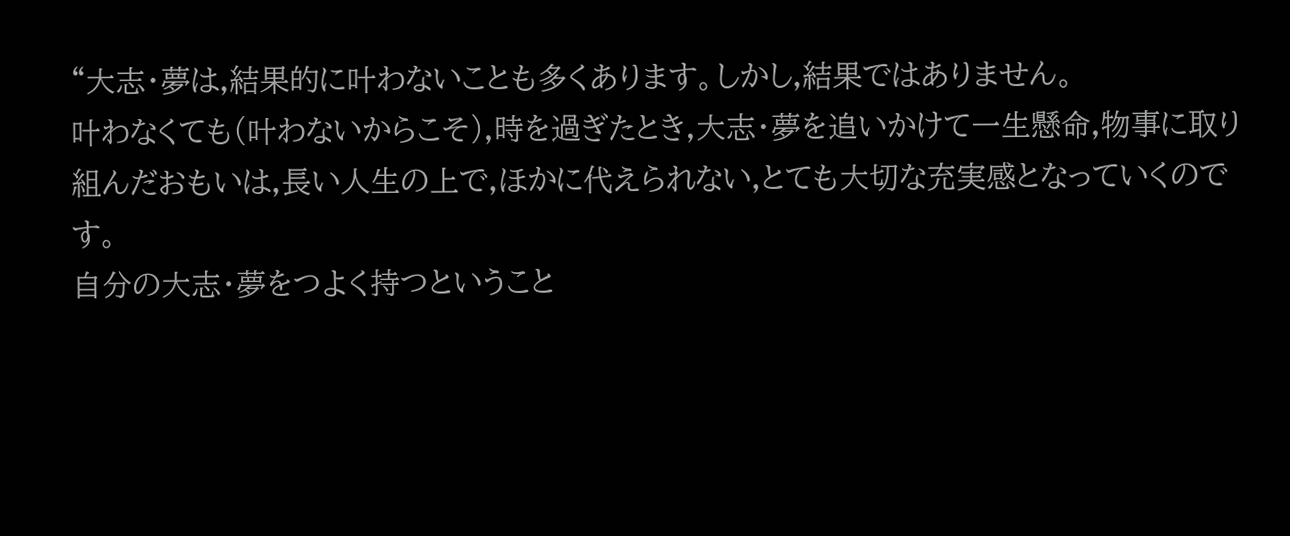“大志・夢は,結果的に叶わないことも多くあります。しかし,結果ではありません。
叶わなくても(叶わないからこそ),時を過ぎたとき,大志・夢を追いかけて一生懸命,物事に取り組んだおもいは,長い人生の上で,ほかに代えられない,とても大切な充実感となっていくのです。
自分の大志・夢をつよく持つということ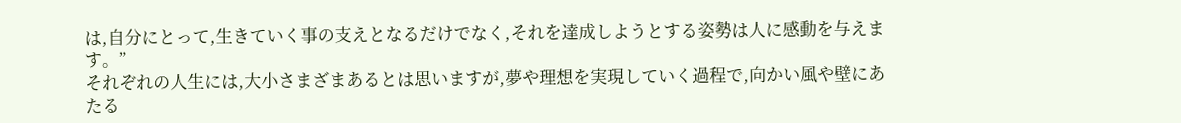は,自分にとって,生きていく事の支えとなるだけでなく,それを達成しようとする姿勢は人に感動を与えます。”
それぞれの人生には,大小さまざまあるとは思いますが,夢や理想を実現していく過程で,向かい風や壁にあたる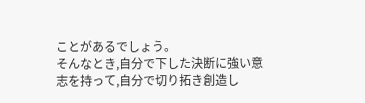ことがあるでしょう。
そんなとき,自分で下した決断に強い意志を持って,自分で切り拓き創造し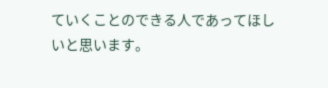ていくことのできる人であってほしいと思います。